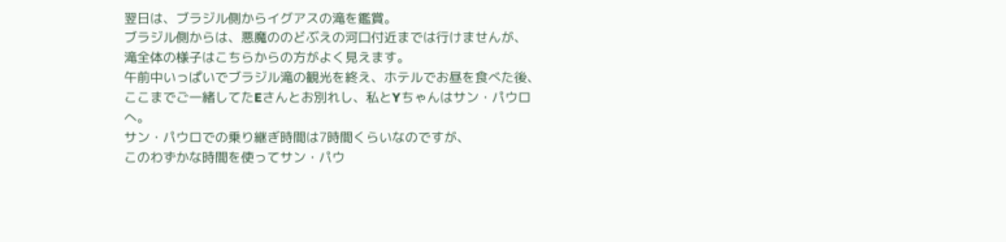翌日は、ブラジル側からイグアスの滝を鑑賞。
ブラジル側からは、悪魔ののどぶえの河口付近までは行けませんが、
滝全体の様子はこちらからの方がよく見えます。
午前中いっぱいでブラジル滝の観光を終え、ホテルでお昼を食べた後、
ここまでご一緒してたEさんとお別れし、私とYちゃんはサン・パウロへ。
サン・パウロでの乗り継ぎ時間は7時間くらいなのですが、
このわずかな時間を使ってサン・パウ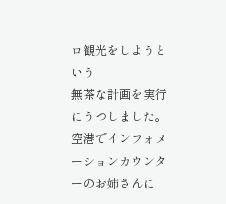ロ観光をしようという
無茶な計画を実行にうつしました。
空港でインフォメーションカウンターのお姉さんに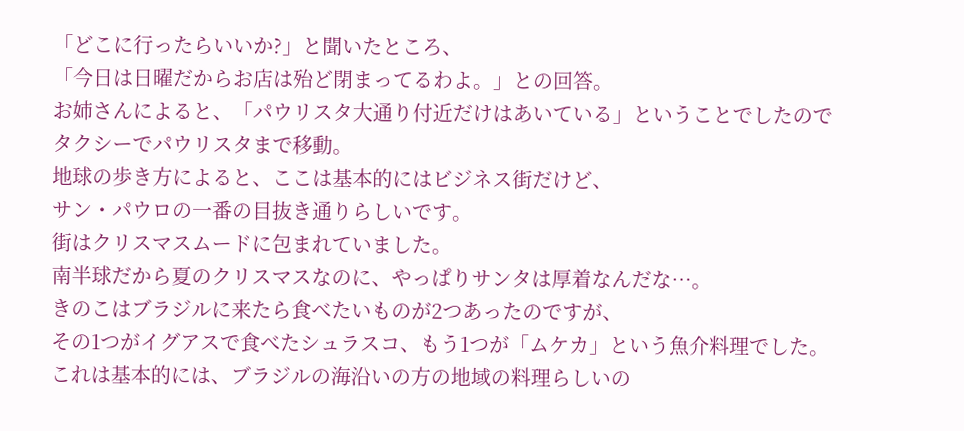「どこに行ったらいいか?」と聞いたところ、
「今日は日曜だからお店は殆ど閉まってるわよ。」との回答。
お姉さんによると、「パウリスタ大通り付近だけはあいている」ということでしたので
タクシーでパウリスタまで移動。
地球の歩き方によると、ここは基本的にはビジネス街だけど、
サン・パウロの一番の目抜き通りらしいです。
街はクリスマスムードに包まれていました。
南半球だから夏のクリスマスなのに、やっぱりサンタは厚着なんだな…。
きのこはブラジルに来たら食べたいものが2つあったのですが、
その1つがイグアスで食べたシュラスコ、もう1つが「ムケカ」という魚介料理でした。
これは基本的には、ブラジルの海沿いの方の地域の料理らしいの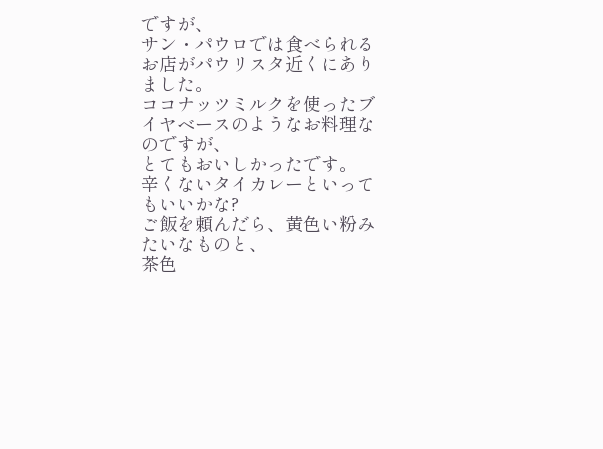ですが、
サン・パウロでは食べられるお店がパウリスタ近くにありました。
ココナッツミルクを使ったブイヤベースのようなお料理なのですが、
とてもおいしかったです。
辛くないタイカレーといってもいいかな?
ご飯を頼んだら、黄色い粉みたいなものと、
茶色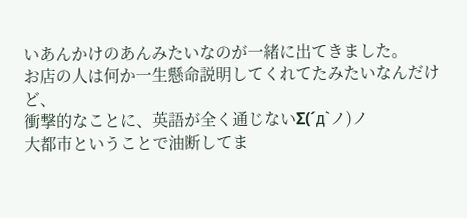いあんかけのあんみたいなのが一緒に出てきました。
お店の人は何か一生懸命説明してくれてたみたいなんだけど、
衝撃的なことに、英語が全く通じないΣ(´д`ノ)ノ
大都市ということで油断してま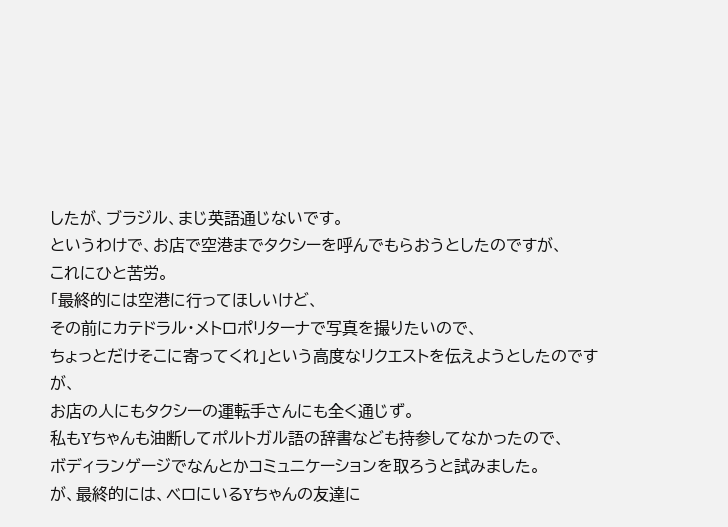したが、ブラジル、まじ英語通じないです。
というわけで、お店で空港までタクシーを呼んでもらおうとしたのですが、
これにひと苦労。
「最終的には空港に行ってほしいけど、
その前にカテドラル・メトロポリターナで写真を撮りたいので、
ちょっとだけそこに寄ってくれ」という高度なリクエストを伝えようとしたのですが、
お店の人にもタクシーの運転手さんにも全く通じず。
私もYちゃんも油断してポルトガル語の辞書なども持参してなかったので、
ボディランゲージでなんとかコミュニケーションを取ろうと試みました。
が、最終的には、ベロにいるYちゃんの友達に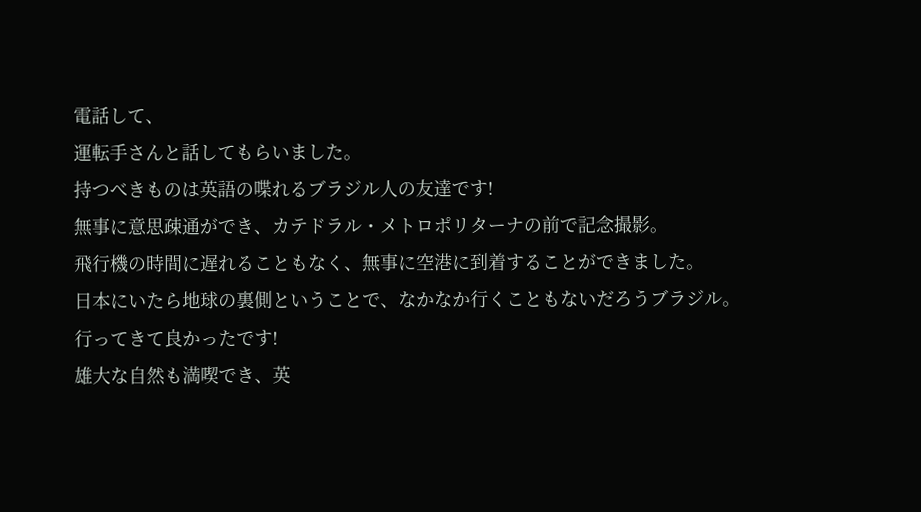電話して、
運転手さんと話してもらいました。
持つべきものは英語の喋れるブラジル人の友達です!
無事に意思疎通ができ、カテドラル・メトロポリターナの前で記念撮影。
飛行機の時間に遅れることもなく、無事に空港に到着することができました。
日本にいたら地球の裏側ということで、なかなか行くこともないだろうブラジル。
行ってきて良かったです!
雄大な自然も満喫でき、英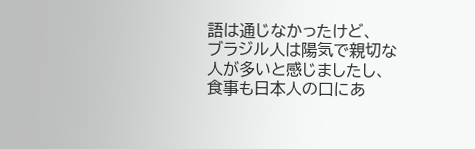語は通じなかったけど、
ブラジル人は陽気で親切な人が多いと感じましたし、
食事も日本人の口にあ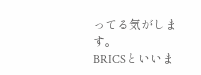ってる気がします。
BRICSといいま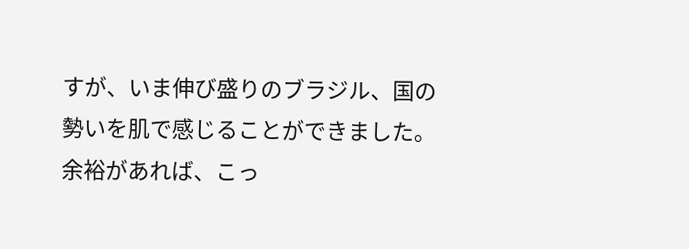すが、いま伸び盛りのブラジル、国の勢いを肌で感じることができました。
余裕があれば、こっ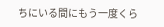ちにいる間にもう一度くら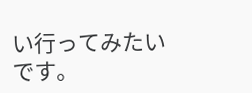い行ってみたいです。